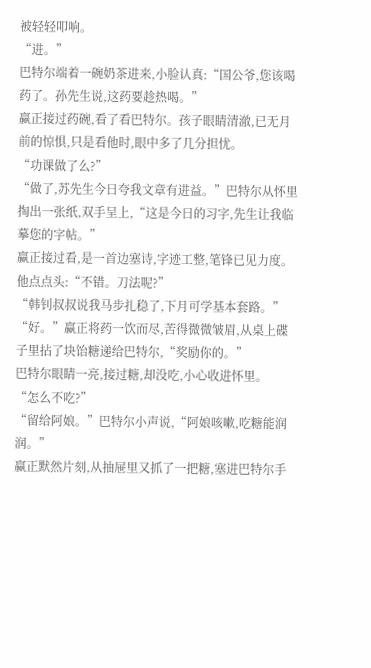被轻轻叩响。
“进。”
巴特尔端着一碗奶茶进来,小脸认真:“国公爷,您该喝药了。孙先生说,这药要趁热喝。”
赢正接过药碗,看了看巴特尔。孩子眼睛清澈,已无月前的惊惧,只是看他时,眼中多了几分担忧。
“功课做了么?”
“做了,苏先生今日夸我文章有进益。”巴特尔从怀里掏出一张纸,双手呈上,“这是今日的习字,先生让我临摹您的字帖。”
赢正接过看,是一首边塞诗,字迹工整,笔锋已见力度。他点点头:“不错。刀法呢?”
“韩钊叔叔说我马步扎稳了,下月可学基本套路。”
“好。”赢正将药一饮而尽,苦得微微皱眉,从桌上碟子里拈了块饴糖递给巴特尔,“奖励你的。”
巴特尔眼睛一亮,接过糖,却没吃,小心收进怀里。
“怎么不吃?”
“留给阿娘。”巴特尔小声说,“阿娘咳嗽,吃糖能润润。”
赢正默然片刻,从抽屉里又抓了一把糖,塞进巴特尔手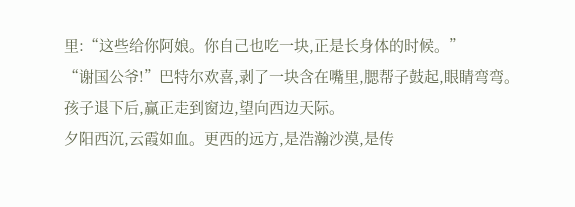里:“这些给你阿娘。你自己也吃一块,正是长身体的时候。”
“谢国公爷!”巴特尔欢喜,剥了一块含在嘴里,腮帮子鼓起,眼睛弯弯。
孩子退下后,赢正走到窗边,望向西边天际。
夕阳西沉,云霞如血。更西的远方,是浩瀚沙漠,是传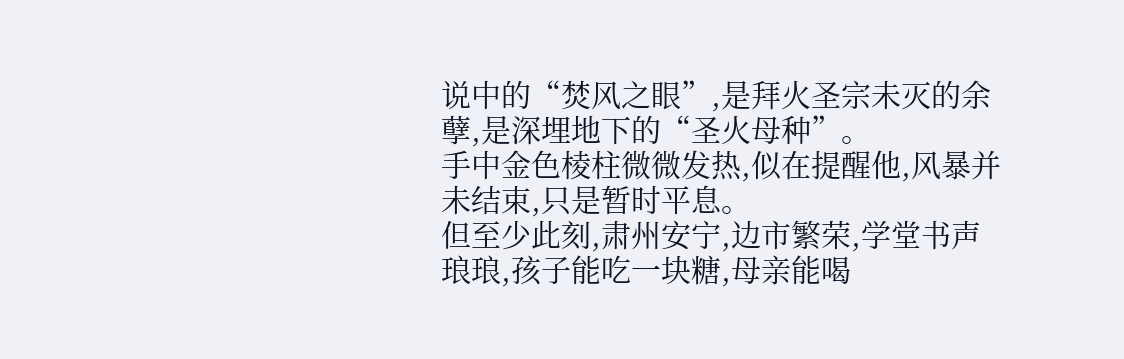说中的“焚风之眼”,是拜火圣宗未灭的余孽,是深埋地下的“圣火母种”。
手中金色棱柱微微发热,似在提醒他,风暴并未结束,只是暂时平息。
但至少此刻,肃州安宁,边市繁荣,学堂书声琅琅,孩子能吃一块糖,母亲能喝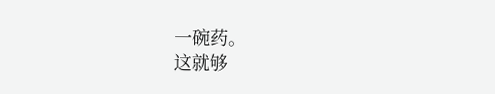一碗药。
这就够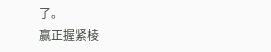了。
赢正握紧棱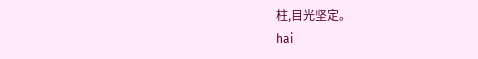柱,目光坚定。
hai